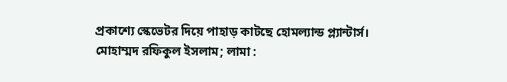প্রকাশ্যে স্কেভেটর দিয়ে পাহাড় কাটছে হোমল্যান্ড প্ল্যান্টার্স।
মোহাম্মদ রফিকুল ইসলাম; লামা :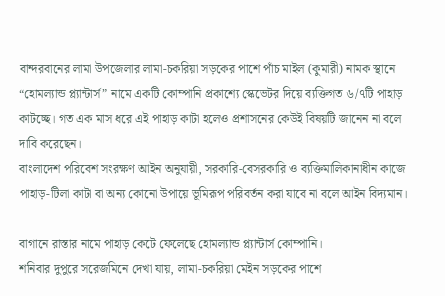বান্দরবানের লামা উপজেলার লামা-চকরিয়া সড়কের পাশে পাঁচ মাইল (কুমারী) নামক স্থানে “হোমল্যান্ড প্ল্যান্টার্স” নামে একটি কোম্পানি প্রকাশ্যে স্কেভেটর দিয়ে ব্যক্তিগত ৬/৭টি পাহাড় কাটচ্ছে। গত এক মাস ধরে এই পাহাড় কাটা হলেও প্রশাসনের কেউই বিষয়টি জানেন না বলে দাবি করেছেন।
বাংলাদেশ পরিবেশ সংরক্ষণ আইন অনুযায়ী, সরকারি-বেসরকারি ও ব্যক্তিমালিকানাধীন কাজে পাহাড়-টিলা কাটা বা অন্য কোনো উপায়ে ভূমিরূপ পরিবর্তন করা যাবে না বলে আইন বিদ্যমান।

বাগানে রাস্তার নামে পাহাড় কেটে ফেলেছে হোমল্যান্ড প্ল্যান্টার্স কোম্পানি।
শনিবার দুপুরে সরেজমিনে দেখা যায়, লামা-চকরিয়া মেইন সড়কের পাশে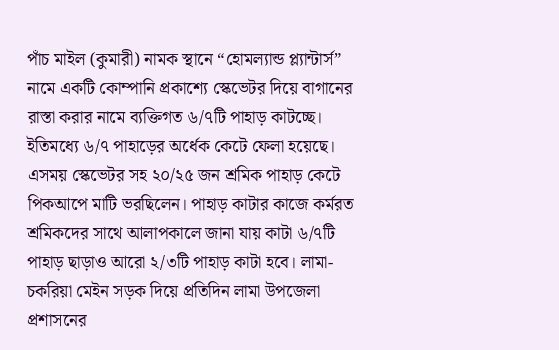পাঁচ মাইল (কুমারী) নামক স্থানে “হোমল্যান্ড প্ল্যান্টার্স” নামে একটি কোম্পানি প্রকাশ্যে স্কেভেটর দিয়ে বাগানের রাস্তা করার নামে ব্যক্তিগত ৬/৭টি পাহাড় কাটচ্ছে। ইতিমধ্যে ৬/৭ পাহাড়ের অর্ধেক কেটে ফেলা হয়েছে। এসময় স্কেভেটর সহ ২০/২৫ জন শ্রমিক পাহাড় কেটে পিকআপে মাটি ভরছিলেন। পাহাড় কাটার কাজে কর্মরত শ্রমিকদের সাথে আলাপকালে জানা যায় কাটা ৬/৭টি পাহাড় ছাড়াও আরো ২/৩টি পাহাড় কাটা হবে। লামা-চকরিয়া মেইন সড়ক দিয়ে প্রতিদিন লামা উপজেলা প্রশাসনের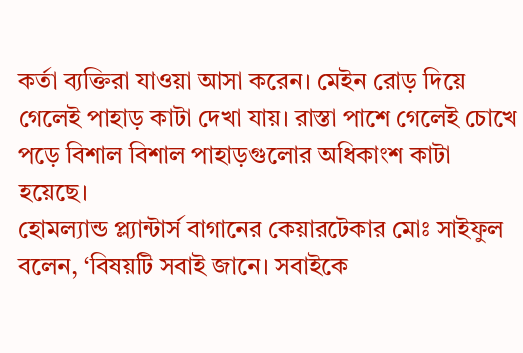কর্তা ব্যক্তিরা যাওয়া আসা করেন। মেইন রোড় দিয়ে গেলেই পাহাড় কাটা দেখা যায়। রাস্তা পাশে গেলেই চোখে পড়ে বিশাল বিশাল পাহাড়গুলোর অধিকাংশ কাটা হয়েছে।
হোমল্যান্ড প্ল্যান্টার্স বাগানের কেয়ারটেকার মোঃ সাইফুল বলেন, ‘বিষয়টি সবাই জানে। সবাইকে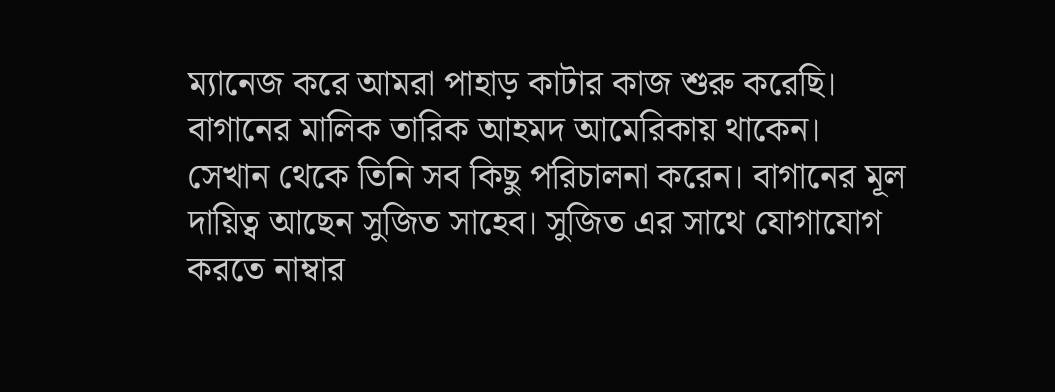ম্যানেজ করে আমরা পাহাড় কাটার কাজ শুরু করেছি। বাগানের মালিক তারিক আহমদ আমেরিকায় থাকেন। সেখান থেকে তিনি সব কিছু পরিচালনা করেন। বাগানের মূল দায়িত্ব আছেন সুজিত সাহেব। সুজিত এর সাথে যোগাযোগ করতে নাম্বার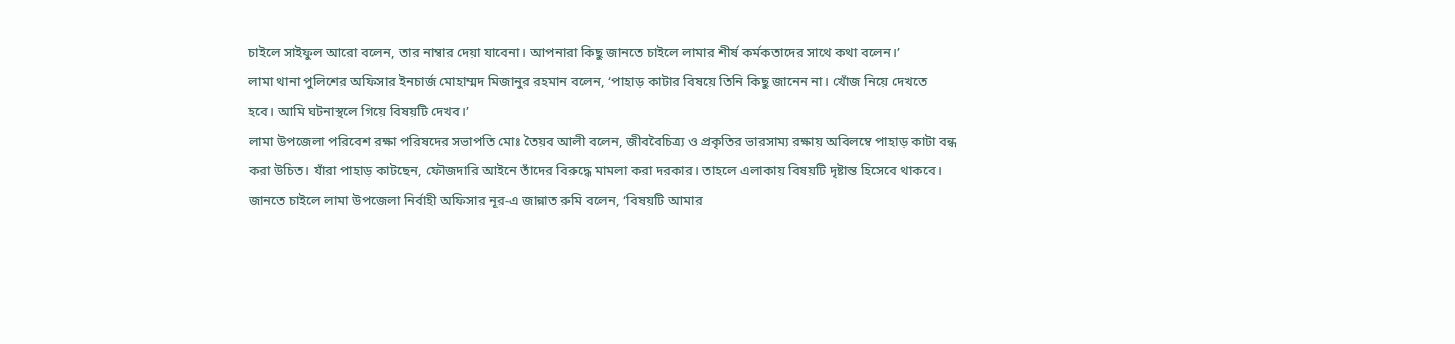চাইলে সাইফুল আরো বলেন, তার নাম্বার দেয়া যাবেনা। আপনারা কিছু জানতে চাইলে লামার শীর্ষ কর্মকতাদের সাথে কথা বলেন।’
লামা থানা পুলিশের অফিসার ইনচার্জ মোহাম্মদ মিজানুর রহমান বলেন, ‘পাহাড় কাটার বিষয়ে তিনি কিছু জানেন না। খোঁজ নিয়ে দেখতে হবে। আমি ঘটনাস্থলে গিয়ে বিষয়টি দেখব।’
লামা উপজেলা পরিবেশ রক্ষা পরিষদের সভাপতি মোঃ তৈয়ব আলী বলেন, জীববৈচিত্র্য ও প্রকৃতির ভারসাম্য রক্ষায় অবিলম্বে পাহাড় কাটা বন্ধ করা উচিত। যাঁরা পাহাড় কাটছেন, ফৌজদারি আইনে তাঁদের বিরুদ্ধে মামলা করা দরকার। তাহলে এলাকায় বিষয়টি দৃষ্টান্ত হিসেবে থাকবে।
জানতে চাইলে লামা উপজেলা নির্বাহী অফিসার নূর-এ জান্নাত রুমি বলেন, ‘বিষয়টি আমার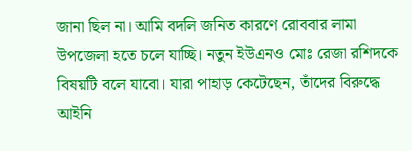জানা ছিল না। আমি বদলি জনিত কারণে রোববার লামা উপজেলা হতে চলে যাচ্ছি। নতুন ইউএনও মোঃ রেজা রশিদকে বিষয়টি বলে যাবো। যারা পাহাড় কেটেছেন, তাঁদের বিরুদ্ধে আইনি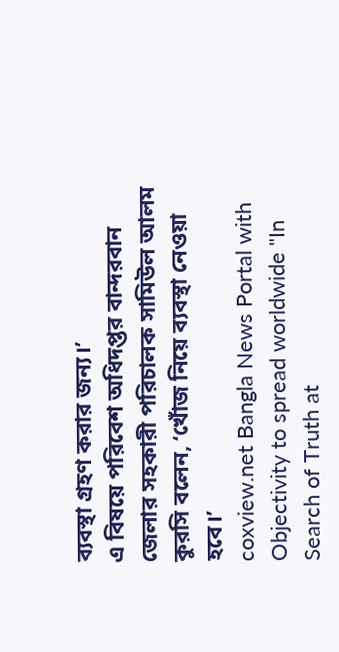ব্যবস্থা গ্রহণ করার জন্য।’
এ বিষয়ে পরিবেশ অধিদপ্তর বান্দরবান জেলার সহকারী পরিচালক সামিউল আলম কুরসি বলেন, ‘খোঁজ নিয়ে ব্যবস্থা নেওয়া হবে।’
coxview.net Bangla News Portal with Objectivity to spread worldwide "In Search of Truth at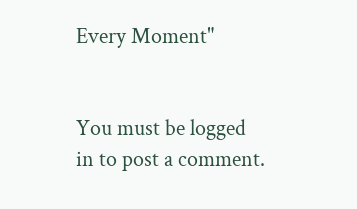Every Moment"


You must be logged in to post a comment.